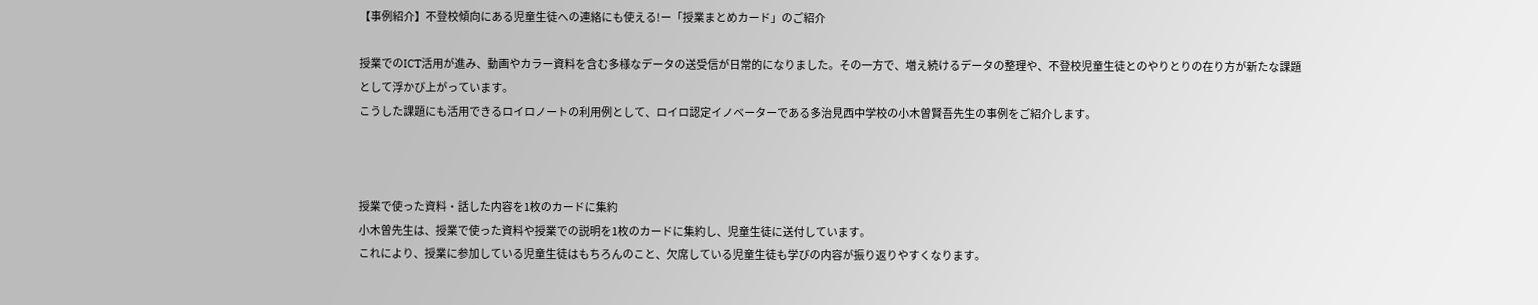【事例紹介】不登校傾向にある児童生徒への連絡にも使える!ー「授業まとめカード」のご紹介

授業でのICT活用が進み、動画やカラー資料を含む多様なデータの送受信が日常的になりました。その一方で、増え続けるデータの整理や、不登校児童生徒とのやりとりの在り方が新たな課題として浮かび上がっています。
こうした課題にも活用できるロイロノートの利用例として、ロイロ認定イノベーターである多治見西中学校の小木曽賢吾先生の事例をご紹介します。



授業で使った資料・話した内容を1枚のカードに集約
小木曽先生は、授業で使った資料や授業での説明を1枚のカードに集約し、児童生徒に送付しています。
これにより、授業に参加している児童生徒はもちろんのこと、欠席している児童生徒も学びの内容が振り返りやすくなります。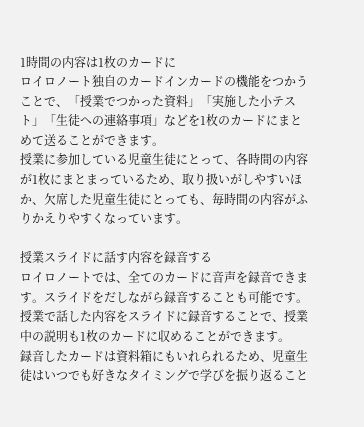1時間の内容は1枚のカードに
ロイロノート独自のカードインカードの機能をつかうことで、「授業でつかった資料」「実施した小テスト」「生徒への連絡事項」などを1枚のカードにまとめて送ることができます。
授業に参加している児童生徒にとって、各時間の内容が1枚にまとまっているため、取り扱いがしやすいほか、欠席した児童生徒にとっても、毎時間の内容がふりかえりやすくなっています。

授業スライドに話す内容を録音する
ロイロノートでは、全てのカードに音声を録音できます。スライドをだしながら録音することも可能です。
授業で話した内容をスライドに録音することで、授業中の説明も1枚のカードに収めることができます。
録音したカードは資料箱にもいれられるため、児童生徒はいつでも好きなタイミングで学びを振り返ること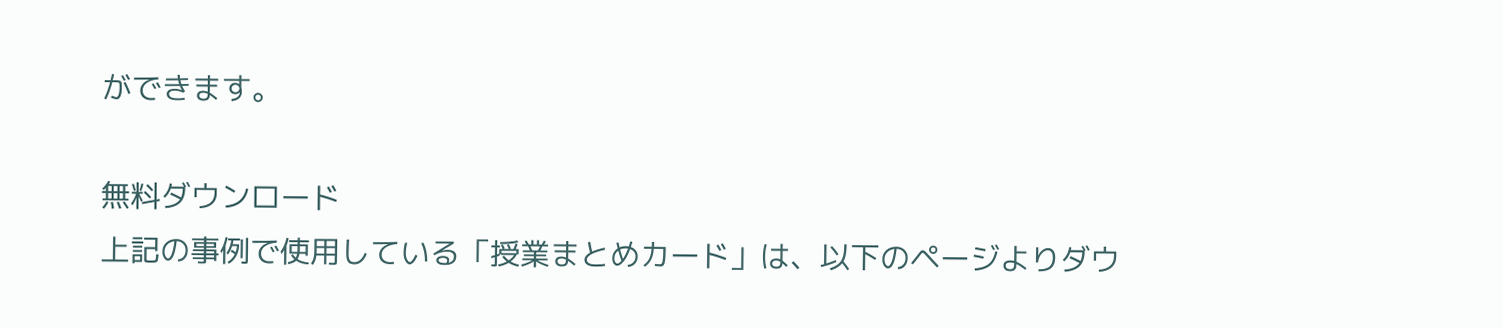ができます。

無料ダウンロード
上記の事例で使用している「授業まとめカード」は、以下のページよりダウ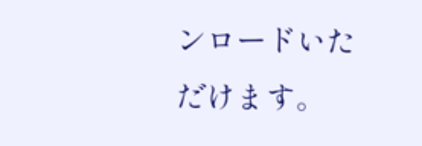ンロードいただけます。